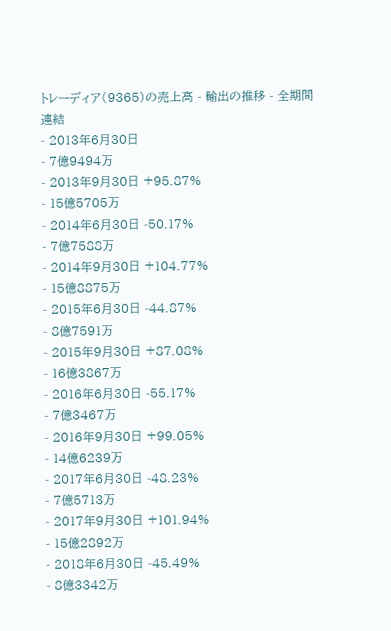トレーディア(9365)の売上高 - 輸出の推移 - 全期間
連結
- 2013年6月30日
- 7億9494万
- 2013年9月30日 +95.87%
- 15億5705万
- 2014年6月30日 -50.17%
- 7億7588万
- 2014年9月30日 +104.77%
- 15億8875万
- 2015年6月30日 -44.87%
- 8億7591万
- 2015年9月30日 +87.08%
- 16億3867万
- 2016年6月30日 -55.17%
- 7億3467万
- 2016年9月30日 +99.05%
- 14億6239万
- 2017年6月30日 -48.23%
- 7億5713万
- 2017年9月30日 +101.94%
- 15億2892万
- 2018年6月30日 -45.49%
- 8億3342万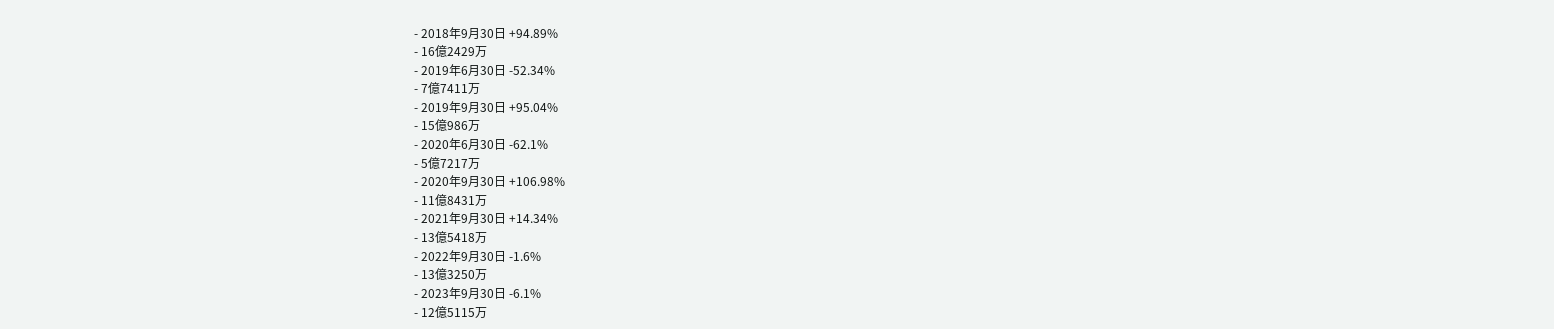- 2018年9月30日 +94.89%
- 16億2429万
- 2019年6月30日 -52.34%
- 7億7411万
- 2019年9月30日 +95.04%
- 15億986万
- 2020年6月30日 -62.1%
- 5億7217万
- 2020年9月30日 +106.98%
- 11億8431万
- 2021年9月30日 +14.34%
- 13億5418万
- 2022年9月30日 -1.6%
- 13億3250万
- 2023年9月30日 -6.1%
- 12億5115万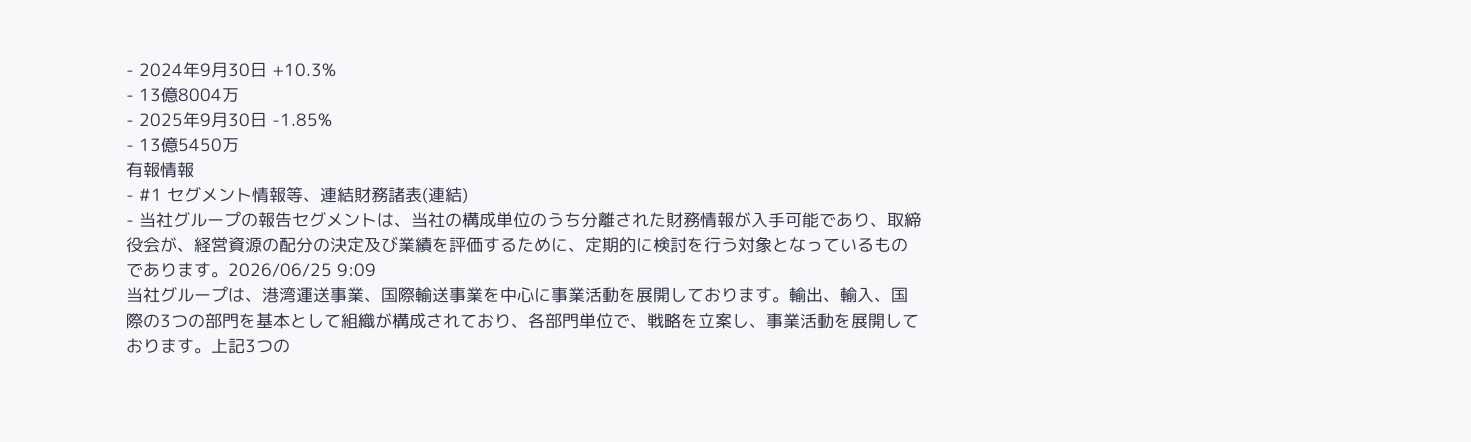- 2024年9月30日 +10.3%
- 13億8004万
- 2025年9月30日 -1.85%
- 13億5450万
有報情報
- #1 セグメント情報等、連結財務諸表(連結)
- 当社グループの報告セグメントは、当社の構成単位のうち分離された財務情報が入手可能であり、取締役会が、経営資源の配分の決定及び業績を評価するために、定期的に検討を行う対象となっているものであります。2026/06/25 9:09
当社グループは、港湾運送事業、国際輸送事業を中心に事業活動を展開しております。輸出、輸入、国際の3つの部門を基本として組織が構成されており、各部門単位で、戦略を立案し、事業活動を展開しております。上記3つの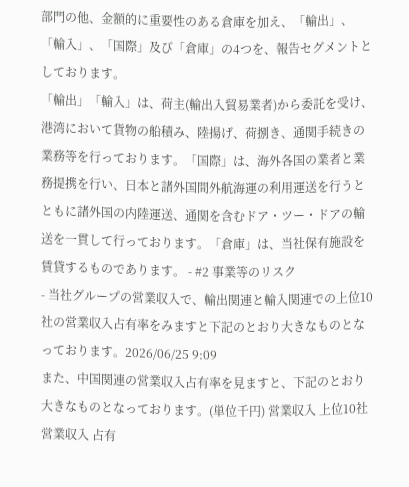部門の他、金額的に重要性のある倉庫を加え、「輸出」、「輸入」、「国際」及び「倉庫」の4つを、報告セグメントとしております。
「輸出」「輸入」は、荷主(輸出入貿易業者)から委託を受け、港湾において貨物の船積み、陸揚げ、荷捌き、通関手続きの業務等を行っております。「国際」は、海外各国の業者と業務提携を行い、日本と諸外国間外航海運の利用運送を行うとともに諸外国の内陸運送、通関を含むドア・ツー・ドアの輸送を一貫して行っております。「倉庫」は、当社保有施設を賃貸するものであります。 - #2 事業等のリスク
- 当社グループの営業収入で、輸出関連と輸入関連での上位10社の営業収入占有率をみますと下記のとおり大きなものとなっております。2026/06/25 9:09
また、中国関連の営業収入占有率を見ますと、下記のとおり大きなものとなっております。(単位千円) 営業収入 上位10社営業収入 占有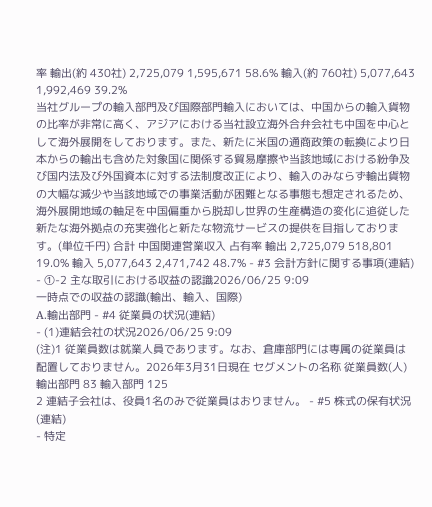率 輸出(約 430社) 2,725,079 1,595,671 58.6% 輸入(約 760社) 5,077,643 1,992,469 39.2%
当社グループの輸入部門及び国際部門輸入においては、中国からの輸入貨物の比率が非常に高く、アジアにおける当社設立海外合弁会社も中国を中心として海外展開をしております。また、新たに米国の通商政策の転換により日本からの輸出も含めた対象国に関係する貿易摩擦や当該地域における紛争及び国内法及び外国資本に対する法制度改正により、輸入のみならず輸出貨物の大幅な減少や当該地域での事業活動が困難となる事態も想定されるため、海外展開地域の軸足を中国偏重から脱却し世界の生産構造の変化に追従した新たな海外拠点の充実強化と新たな物流サービスの提供を目指しております。(単位千円) 合計 中国関連営業収入 占有率 輸出 2,725,079 518,801 19.0% 輸入 5,077,643 2,471,742 48.7% - #3 会計方針に関する事項(連結)
- ①-2 主な取引における収益の認識2026/06/25 9:09
一時点での収益の認識(輸出、輸入、国際)
A.輸出部門 - #4 従業員の状況(連結)
- (1)連結会社の状況2026/06/25 9:09
(注)1 従業員数は就業人員であります。なお、倉庫部門には専属の従業員は配置しておりません。2026年3月31日現在 セグメントの名称 従業員数(人) 輸出部門 83 輸入部門 125
2 連結子会社は、役員1名のみで従業員はおりません。 - #5 株式の保有状況(連結)
- 特定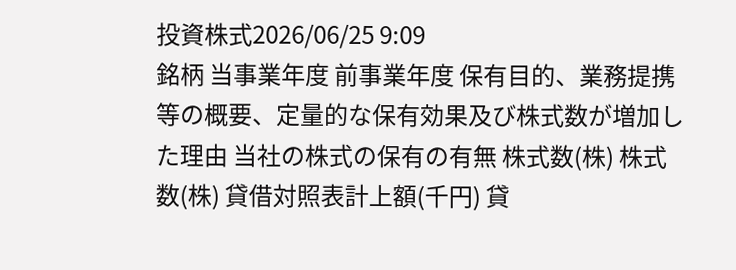投資株式2026/06/25 9:09
銘柄 当事業年度 前事業年度 保有目的、業務提携等の概要、定量的な保有効果及び株式数が増加した理由 当社の株式の保有の有無 株式数(株) 株式数(株) 貸借対照表計上額(千円) 貸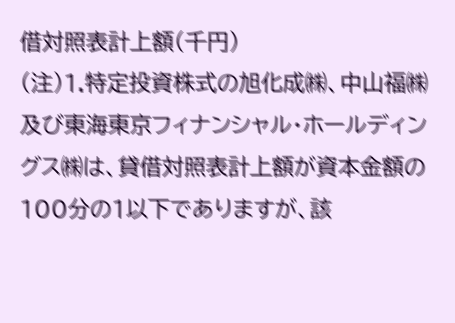借対照表計上額(千円)
(注)1.特定投資株式の旭化成㈱、中山福㈱及び東海東京フィナンシャル・ホールディングス㈱は、貸借対照表計上額が資本金額の100分の1以下でありますが、該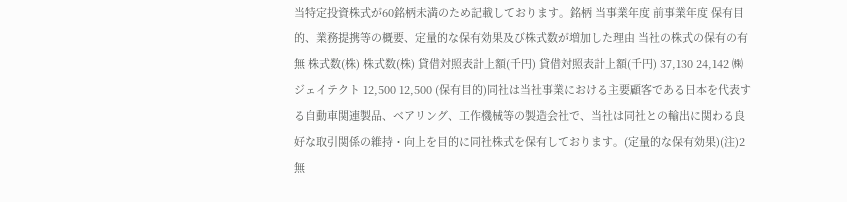当特定投資株式が60銘柄未満のため記載しております。銘柄 当事業年度 前事業年度 保有目的、業務提携等の概要、定量的な保有効果及び株式数が増加した理由 当社の株式の保有の有無 株式数(株) 株式数(株) 貸借対照表計上額(千円) 貸借対照表計上額(千円) 37,130 24,142 ㈱ジェイテクト 12,500 12,500 (保有目的)同社は当社事業における主要顧客である日本を代表する自動車関連製品、ベアリング、工作機械等の製造会社で、当社は同社との輸出に関わる良好な取引関係の維持・向上を目的に同社株式を保有しております。(定量的な保有効果)(注)2 無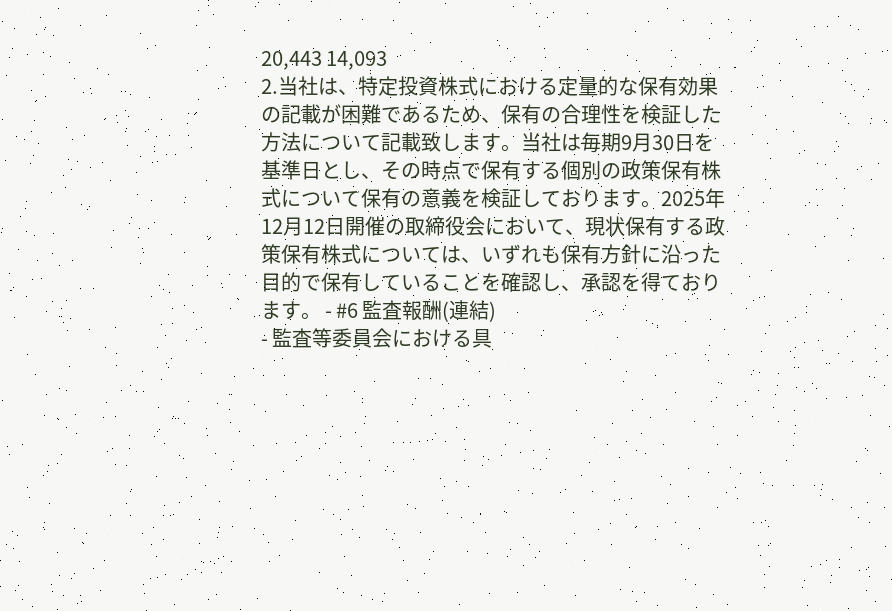20,443 14,093
2.当社は、特定投資株式における定量的な保有効果の記載が困難であるため、保有の合理性を検証した方法について記載致します。当社は毎期9月30日を基準日とし、その時点で保有する個別の政策保有株式について保有の意義を検証しております。2025年12月12日開催の取締役会において、現状保有する政策保有株式については、いずれも保有方針に沿った目的で保有していることを確認し、承認を得ております。 - #6 監査報酬(連結)
- 監査等委員会における具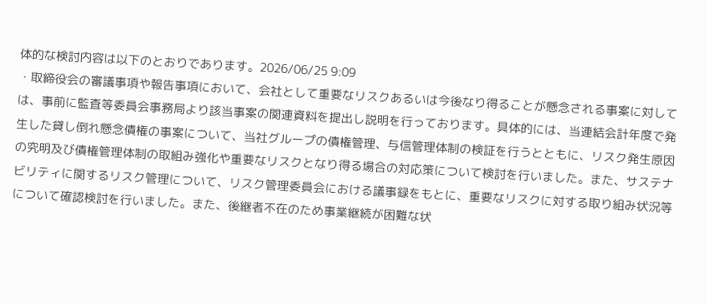体的な検討内容は以下のとおりであります。2026/06/25 9:09
・取締役会の審議事項や報告事項において、会社として重要なリスクあるいは今後なり得ることが懸念される事案に対しては、事前に監査等委員会事務局より該当事案の関連資料を提出し説明を行っております。具体的には、当連結会計年度で発生した貸し倒れ懸念債権の事案について、当社グループの債権管理、与信管理体制の検証を行うとともに、リスク発生原因の究明及び債権管理体制の取組み強化や重要なリスクとなり得る場合の対応策について検討を行いました。また、サステナビリティに関するリスク管理について、リスク管理委員会における議事録をもとに、重要なリスクに対する取り組み状況等について確認検討を行いました。また、後継者不在のため事業継続が困難な状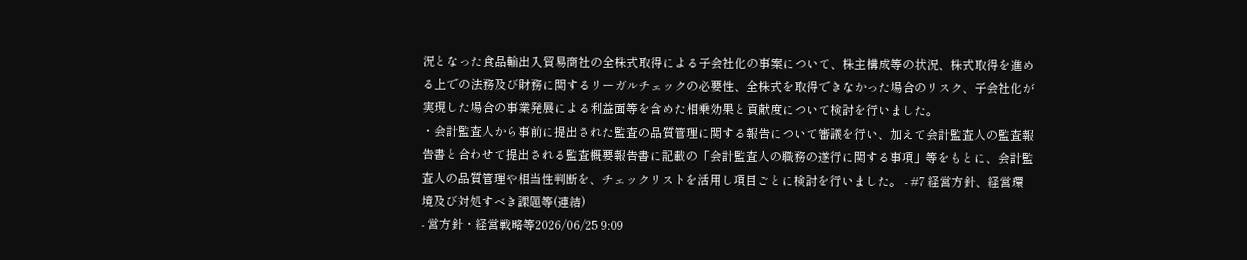況となった食品輸出入貿易商社の全株式取得による子会社化の事案について、株主構成等の状況、株式取得を進める上での法務及び財務に関するリーガルチェックの必要性、全株式を取得できなかった場合のリスク、子会社化が実現した場合の事業発展による利益面等を含めた相乗効果と貢献度について検討を行いました。
・会計監査人から事前に提出された監査の品質管理に関する報告について審議を行い、加えて会計監査人の監査報告書と合わせて提出される監査概要報告書に記載の「会計監査人の職務の遂行に関する事項」等をもとに、会計監査人の品質管理や相当性判断を、チェックリストを活用し項目ごとに検討を行いました。 - #7 経営方針、経営環境及び対処すべき課題等(連結)
- 営方針・経営戦略等2026/06/25 9:09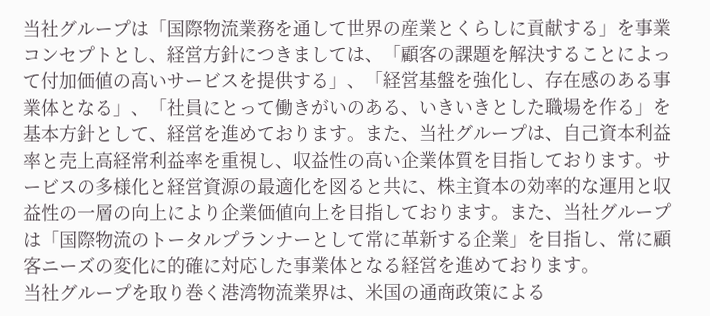当社グループは「国際物流業務を通して世界の産業とくらしに貢献する」を事業コンセプトとし、経営方針につきましては、「顧客の課題を解決することによって付加価値の高いサービスを提供する」、「経営基盤を強化し、存在感のある事業体となる」、「社員にとって働きがいのある、いきいきとした職場を作る」を基本方針として、経営を進めております。また、当社グループは、自己資本利益率と売上高経常利益率を重視し、収益性の高い企業体質を目指しております。サービスの多様化と経営資源の最適化を図ると共に、株主資本の効率的な運用と収益性の一層の向上により企業価値向上を目指しております。また、当社グループは「国際物流のトータルプランナーとして常に革新する企業」を目指し、常に顧客ニーズの変化に的確に対応した事業体となる経営を進めております。
当社グループを取り巻く港湾物流業界は、米国の通商政策による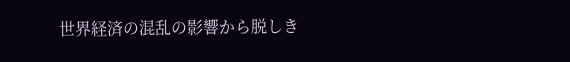世界経済の混乱の影響から脱しき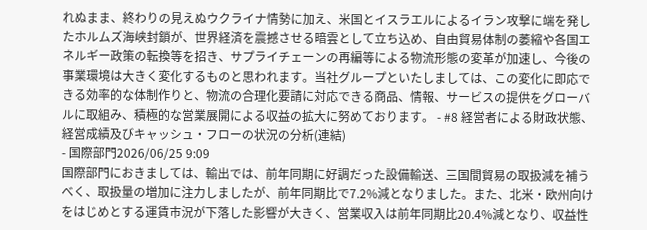れぬまま、終わりの見えぬウクライナ情勢に加え、米国とイスラエルによるイラン攻撃に端を発したホルムズ海峡封鎖が、世界経済を震撼させる暗雲として立ち込め、自由貿易体制の萎縮や各国エネルギー政策の転換等を招き、サプライチェーンの再編等による物流形態の変革が加速し、今後の事業環境は大きく変化するものと思われます。当社グループといたしましては、この変化に即応できる効率的な体制作りと、物流の合理化要請に対応できる商品、情報、サービスの提供をグローバルに取組み、積極的な営業展開による収益の拡大に努めております。 - #8 経営者による財政状態、経営成績及びキャッシュ・フローの状況の分析(連結)
- 国際部門2026/06/25 9:09
国際部門におきましては、輸出では、前年同期に好調だった設備輸送、三国間貿易の取扱減を補うべく、取扱量の増加に注力しましたが、前年同期比で7.2%減となりました。また、北米・欧州向けをはじめとする運賃市況が下落した影響が大きく、営業収入は前年同期比20.4%減となり、収益性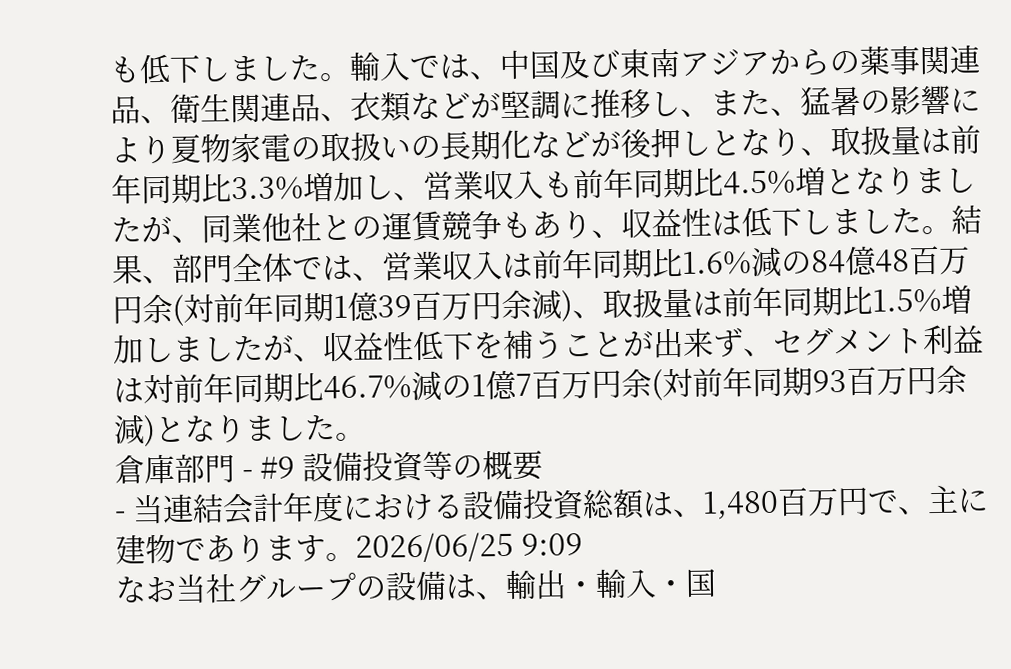も低下しました。輸入では、中国及び東南アジアからの薬事関連品、衛生関連品、衣類などが堅調に推移し、また、猛暑の影響により夏物家電の取扱いの長期化などが後押しとなり、取扱量は前年同期比3.3%増加し、営業収入も前年同期比4.5%増となりましたが、同業他社との運賃競争もあり、収益性は低下しました。結果、部門全体では、営業収入は前年同期比1.6%減の84億48百万円余(対前年同期1億39百万円余減)、取扱量は前年同期比1.5%増加しましたが、収益性低下を補うことが出来ず、セグメント利益は対前年同期比46.7%減の1億7百万円余(対前年同期93百万円余減)となりました。
倉庫部門 - #9 設備投資等の概要
- 当連結会計年度における設備投資総額は、1,480百万円で、主に建物であります。2026/06/25 9:09
なお当社グループの設備は、輸出・輸入・国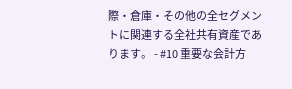際・倉庫・その他の全セグメントに関連する全社共有資産であります。 - #10 重要な会計方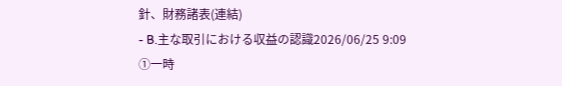針、財務諸表(連結)
- B.主な取引における収益の認識2026/06/25 9:09
①一時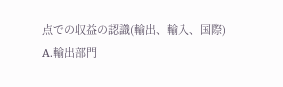点での収益の認識(輸出、輸入、国際)
A.輸出部門